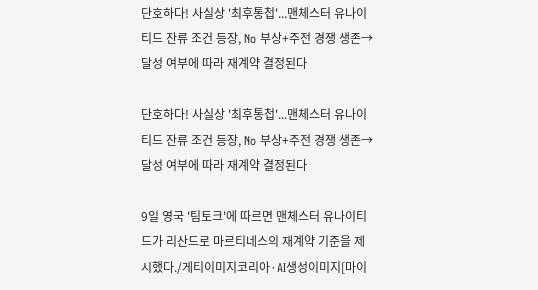단호하다! 사실상 '최후통첩'...맨체스터 유나이티드 잔류 조건 등장, No 부상+주전 경쟁 생존→달성 여부에 따라 재계약 결정된다

단호하다! 사실상 '최후통첩'...맨체스터 유나이티드 잔류 조건 등장, No 부상+주전 경쟁 생존→달성 여부에 따라 재계약 결정된다

9일 영국 '팀토크'에 따르면 맨체스터 유나이티드가 리산드로 마르티네스의 재계약 기준을 제시했다./게티이미지코리아·AI생성이미지[마이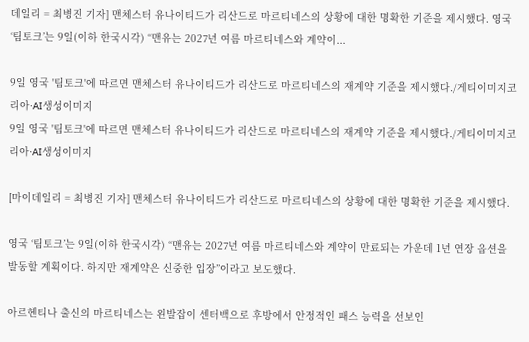데일리 = 최병진 기자] 맨체스터 유나이티드가 리산드로 마르티네스의 상황에 대한 명확한 기준을 제시했다. 영국 ‘팀토크’는 9일(이하 한국시각) “맨유는 2027년 여름 마르티네스와 계약이...

9일 영국 '팀토크'에 따르면 맨체스터 유나이티드가 리산드로 마르티네스의 재계약 기준을 제시했다./게티이미지코리아·AI생성이미지
9일 영국 '팀토크'에 따르면 맨체스터 유나이티드가 리산드로 마르티네스의 재계약 기준을 제시했다./게티이미지코리아·AI생성이미지

[마이데일리 = 최병진 기자] 맨체스터 유나이티드가 리산드로 마르티네스의 상황에 대한 명확한 기준을 제시했다.

영국 ‘팀토크’는 9일(이하 한국시각) “맨유는 2027년 여름 마르티네스와 계약이 만료되는 가운데 1년 연장 옵션을 발동할 계획이다. 하지만 재계약은 신중한 입장”이라고 보도했다.

아르헨티나 출신의 마르티네스는 왼발잡이 센터백으로 후방에서 안정적인 패스 능력을 선보인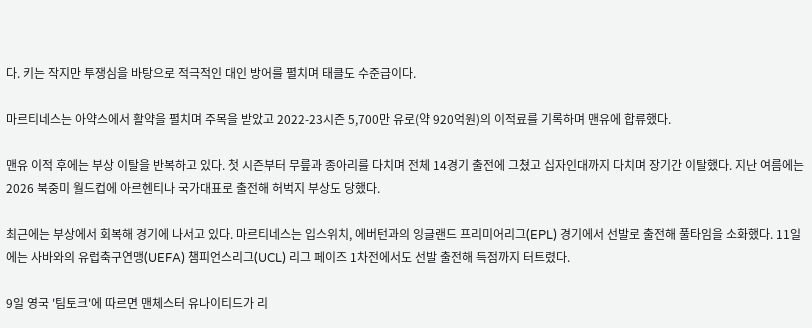다. 키는 작지만 투쟁심을 바탕으로 적극적인 대인 방어를 펼치며 태클도 수준급이다.

마르티네스는 아약스에서 활약을 펼치며 주목을 받았고 2022-23시즌 5,700만 유로(약 920억원)의 이적료를 기록하며 맨유에 합류했다.

맨유 이적 후에는 부상 이탈을 반복하고 있다. 첫 시즌부터 무릎과 종아리를 다치며 전체 14경기 출전에 그쳤고 십자인대까지 다치며 장기간 이탈했다. 지난 여름에는 2026 북중미 월드컵에 아르헨티나 국가대표로 출전해 허벅지 부상도 당했다.

최근에는 부상에서 회복해 경기에 나서고 있다. 마르티네스는 입스위치, 에버턴과의 잉글랜드 프리미어리그(EPL) 경기에서 선발로 출전해 풀타임을 소화했다. 11일에는 사바와의 유럽축구연맹(UEFA) 챔피언스리그(UCL) 리그 페이즈 1차전에서도 선발 출전해 득점까지 터트렸다.

9일 영국 '팀토크'에 따르면 맨체스터 유나이티드가 리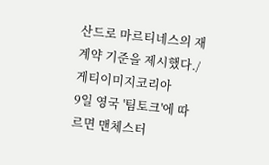산드로 마르티네스의 재계약 기준을 제시했다./게티이미지코리아
9일 영국 '팀토크'에 따르면 맨체스터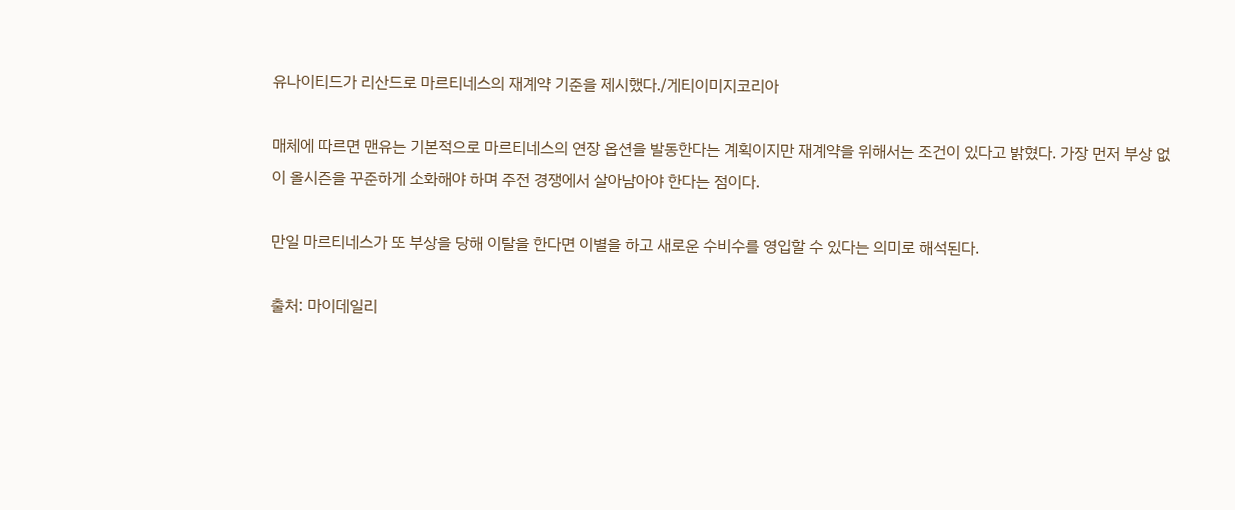유나이티드가 리산드로 마르티네스의 재계약 기준을 제시했다./게티이미지코리아

매체에 따르면 맨유는 기본적으로 마르티네스의 연장 옵션을 발동한다는 계획이지만 재계약을 위해서는 조건이 있다고 밝혔다. 가장 먼저 부상 없이 올시즌을 꾸준하게 소화해야 하며 주전 경쟁에서 살아남아야 한다는 점이다.

만일 마르티네스가 또 부상을 당해 이탈을 한다면 이별을 하고 새로운 수비수를 영입할 수 있다는 의미로 해석된다.

출처: 마이데일리